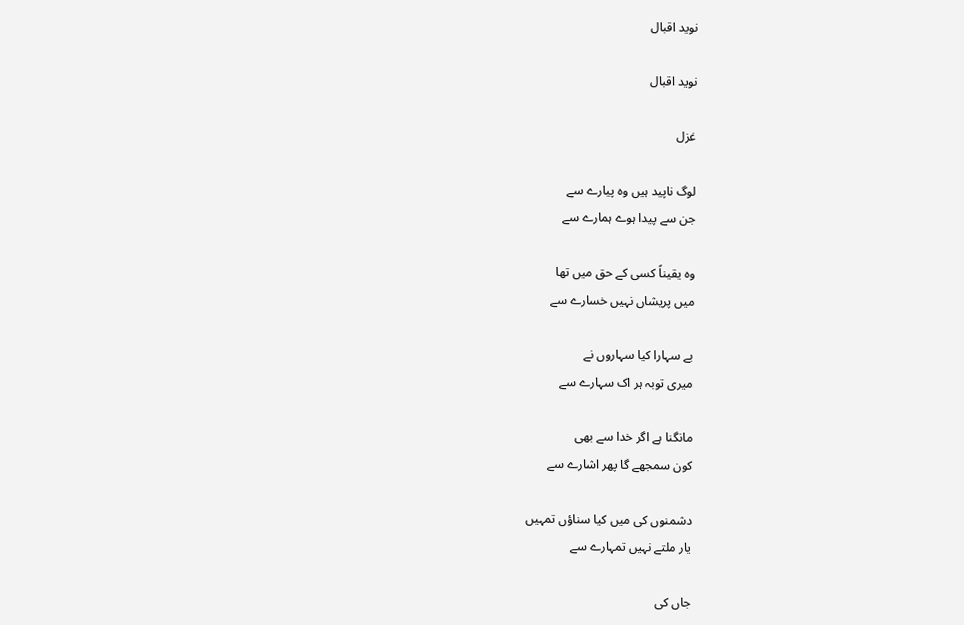نوید اقبال

نوید اقبال

غزل

لوگ ناپید ہیں وہ پیارے سے
جن سے پیدا ہوے ہمارے سے

وہ یقیناً کسی کے حق میں تھا
میں پریشاں نہیں خسارے سے

بے سہارا کیا سہاروں نے
میری توبہ ہر اک سہارے سے

مانگنا ہے اگر خدا سے بھی
کون سمجھے گا پھر اشارے سے

دشمنوں کی میں کیا سناؤں تمہیں
یار ملتے نہیں تمہارے سے

جاں کی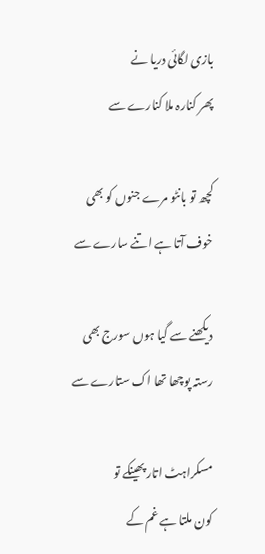بازی لگائی دریا نے
پھر کنارہ ملا کنارے سے

کچھ تو بانٹو مرے جنوں کو بھی
خوف آتا ہے اتنے سارے سے

دیکھنے سے گیا ہوں سورج بھی
رستہ پوچھا تھا اک ستارے سے

مسکراہٹ اتار پھینکے تو
کون ملتا ہے غم کے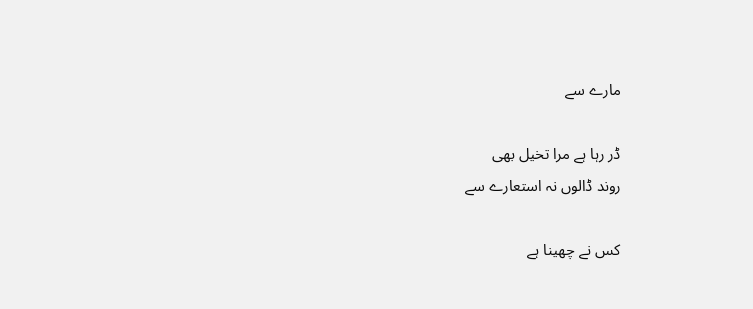مارے سے

ڈر رہا ہے مرا تخیل بھی
روند ڈالوں نہ استعارے سے

کس نے چھینا ہے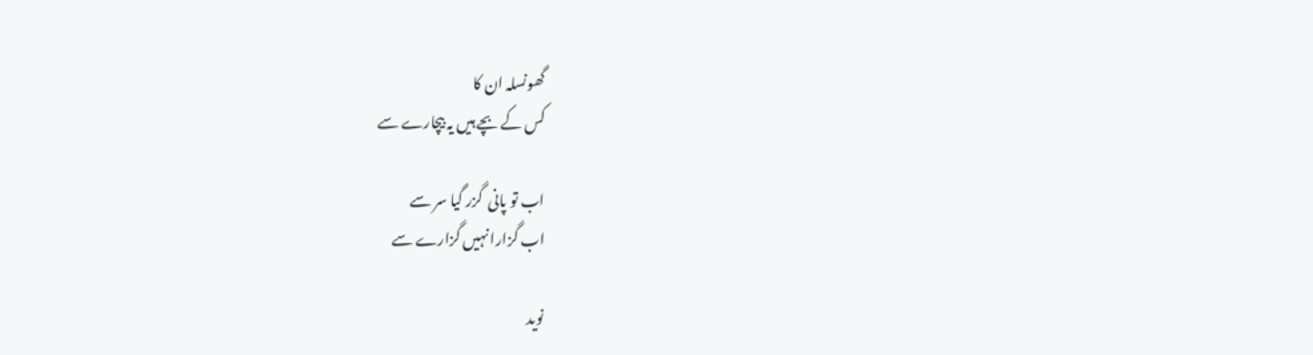گھونسلہ ان کا
کس کے بچے ہیں یہ بیچارے سے

اب تو پانی  گزر گیا سر سے
اب گزارا نہیں گزارے سے

نوید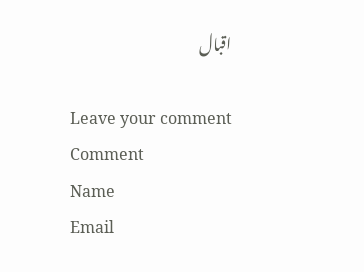اقبال

Leave your comment
Comment
Name
Email